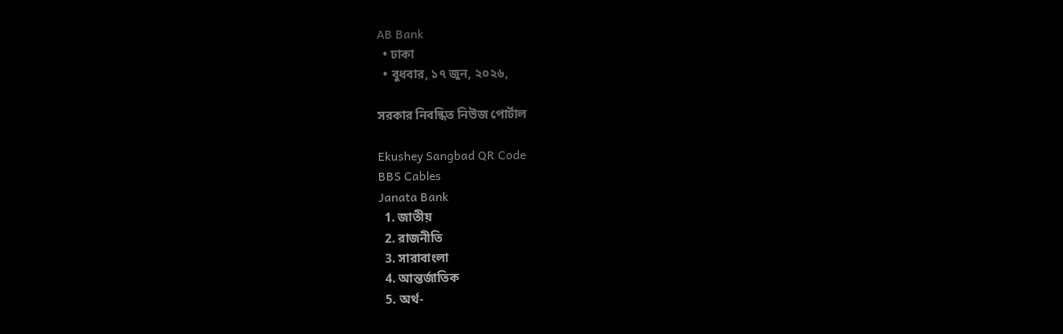AB Bank
  • ঢাকা
  • বুধবার, ১৭ জুন, ২০২৬,

সরকার নিবন্ধিত নিউজ পোর্টাল

Ekushey Sangbad QR Code
BBS Cables
Janata Bank
  1. জাতীয়
  2. রাজনীতি
  3. সারাবাংলা
  4. আন্তর্জাতিক
  5. অর্থ-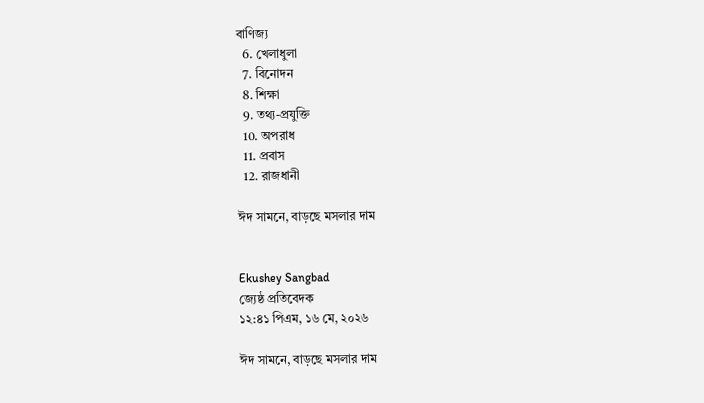বাণিজ্য
  6. খেলাধুলা
  7. বিনোদন
  8. শিক্ষা
  9. তথ্য-প্রযুক্তি
  10. অপরাধ
  11. প্রবাস
  12. রাজধানী

ঈদ সামনে, বাড়ছে মসলার দাম


Ekushey Sangbad
জ্যেষ্ঠ প্রতিবেদক
১২:৪১ পিএম, ১৬ মে, ২০২৬

ঈদ সামনে, বাড়ছে মসলার দাম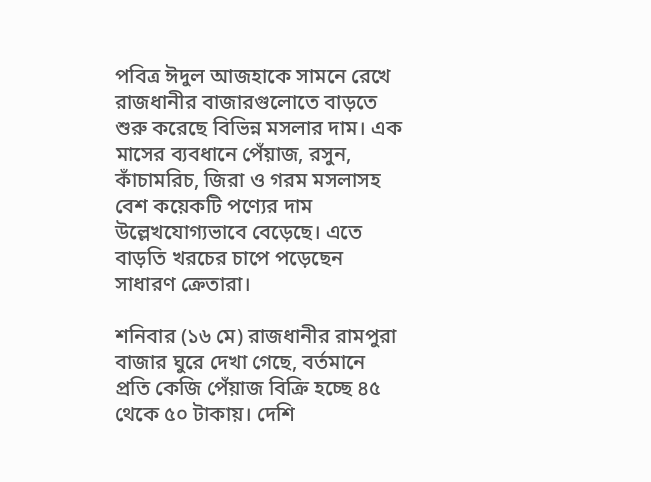পবিত্র ঈদুল আজহাকে সামনে রেখে রাজধানীর বাজারগুলোতে বাড়তে শুরু করেছে বিভিন্ন মসলার দাম। এক মাসের ব্যবধানে পেঁয়াজ, রসুন, কাঁচামরিচ, জিরা ও গরম মসলাসহ বেশ কয়েকটি পণ্যের দাম উল্লেখযোগ্যভাবে বেড়েছে। এতে বাড়তি খরচের চাপে পড়েছেন সাধারণ ক্রেতারা।

শনিবার (১৬ মে) রাজধানীর রামপুরা বাজার ঘুরে দেখা গেছে, বর্তমানে প্রতি কেজি পেঁয়াজ বিক্রি হচ্ছে ৪৫ থেকে ৫০ টাকায়। দেশি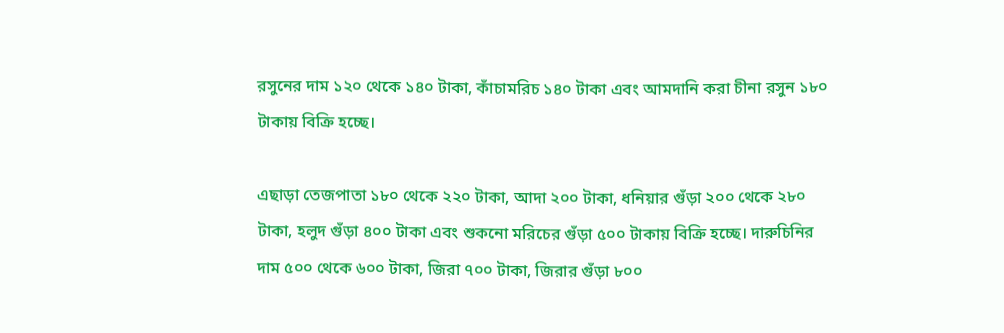রসুনের দাম ১২০ থেকে ১৪০ টাকা, কাঁচামরিচ ১৪০ টাকা এবং আমদানি করা চীনা রসুন ১৮০ টাকায় বিক্রি হচ্ছে।

এছাড়া তেজপাতা ১৮০ থেকে ২২০ টাকা, আদা ২০০ টাকা, ধনিয়ার গুঁড়া ২০০ থেকে ২৮০ টাকা, হলুদ গুঁড়া ৪০০ টাকা এবং শুকনো মরিচের গুঁড়া ৫০০ টাকায় বিক্রি হচ্ছে। দারুচিনির দাম ৫০০ থেকে ৬০০ টাকা, জিরা ৭০০ টাকা, জিরার গুঁড়া ৮০০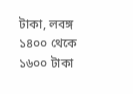টাকা, লবঙ্গ ১৪০০ থেকে ১৬০০ টাকা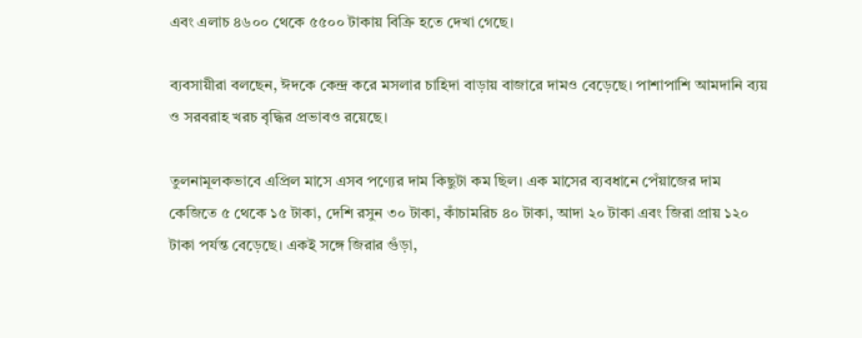এবং এলাচ ৪৬০০ থেকে ৫৫০০ টাকায় বিক্রি হতে দেখা গেছে।

ব্যবসায়ীরা বলছেন, ঈদকে কেন্দ্র করে মসলার চাহিদা বাড়ায় বাজারে দামও বেড়েছে। পাশাপাশি আমদানি ব্যয় ও সরবরাহ খরচ বৃদ্ধির প্রভাবও রয়েছে।

তুলনামূলকভাবে এপ্রিল মাসে এসব পণ্যের দাম কিছুটা কম ছিল। এক মাসের ব্যবধানে পেঁয়াজের দাম কেজিতে ৫ থেকে ১৫ টাকা, দেশি রসুন ৩০ টাকা, কাঁচামরিচ ৪০ টাকা, আদা ২০ টাকা এবং জিরা প্রায় ১২০ টাকা পর্যন্ত বেড়েছে। একই সঙ্গে জিরার গুঁড়া,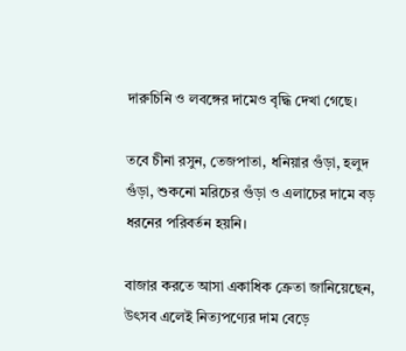দারুচিনি ও লবঙ্গের দামেও বৃদ্ধি দেখা গেছে।

তবে চীনা রসুন, তেজপাতা, ধনিয়ার গুঁড়া, হলুদ গুঁড়া, শুকনো মরিচের গুঁড়া ও এলাচের দামে বড় ধরনের পরিবর্তন হয়নি।

বাজার করতে আসা একাধিক ক্রেতা জানিয়েছেন, উৎসব এলেই নিত্যপণ্যের দাম বেড়ে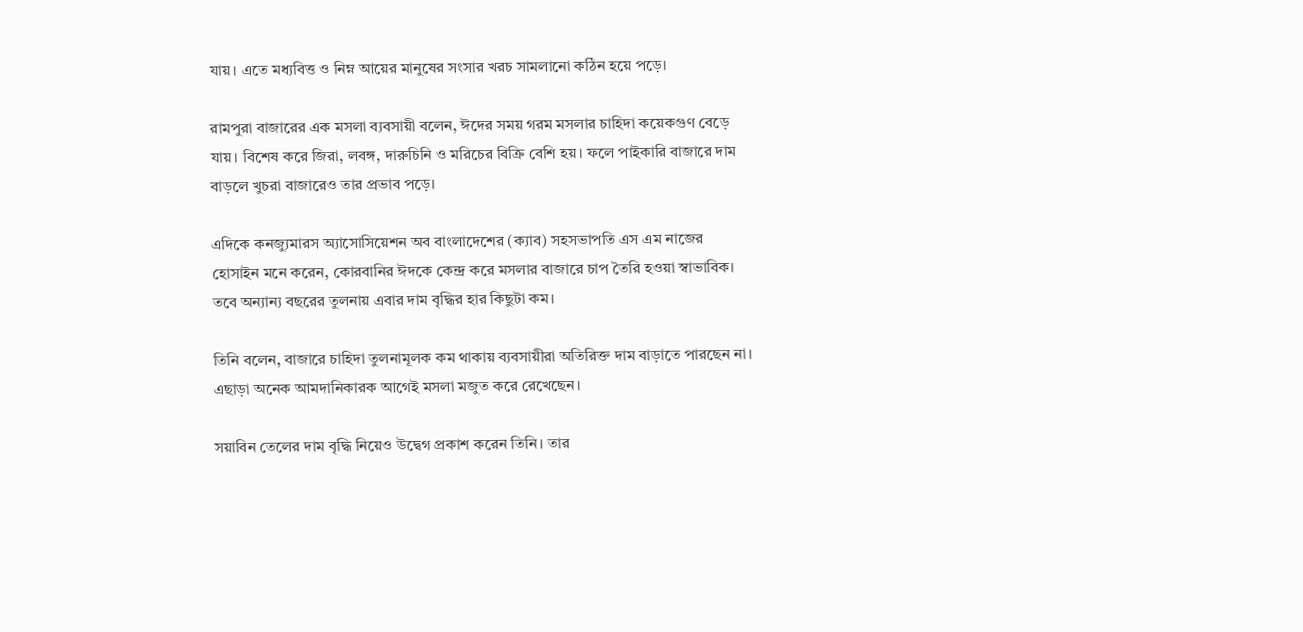যায়। এতে মধ্যবিত্ত ও নিম্ন আয়ের মানুষের সংসার খরচ সামলানো কঠিন হয়ে পড়ে।

রামপুরা বাজারের এক মসলা ব্যবসায়ী বলেন, ঈদের সময় গরম মসলার চাহিদা কয়েকগুণ বেড়ে যায়। বিশেষ করে জিরা, লবঙ্গ, দারুচিনি ও মরিচের বিক্রি বেশি হয়। ফলে পাইকারি বাজারে দাম বাড়লে খুচরা বাজারেও তার প্রভাব পড়ে।

এদিকে কনজ্যুমারস অ্যাসোসিয়েশন অব বাংলাদেশের (ক্যাব) সহসভাপতি এস এম নাজের হোসাইন মনে করেন, কোরবানির ঈদকে কেন্দ্র করে মসলার বাজারে চাপ তৈরি হওয়া স্বাভাবিক। তবে অন্যান্য বছরের তুলনায় এবার দাম বৃদ্ধির হার কিছুটা কম।

তিনি বলেন, বাজারে চাহিদা তুলনামূলক কম থাকায় ব্যবসায়ীরা অতিরিক্ত দাম বাড়াতে পারছেন না। এছাড়া অনেক আমদানিকারক আগেই মসলা মজুত করে রেখেছেন।

সয়াবিন তেলের দাম বৃদ্ধি নিয়েও উদ্বেগ প্রকাশ করেন তিনি। তার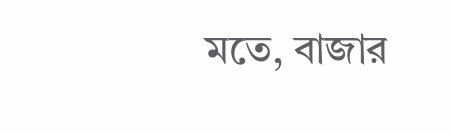মতে, বাজার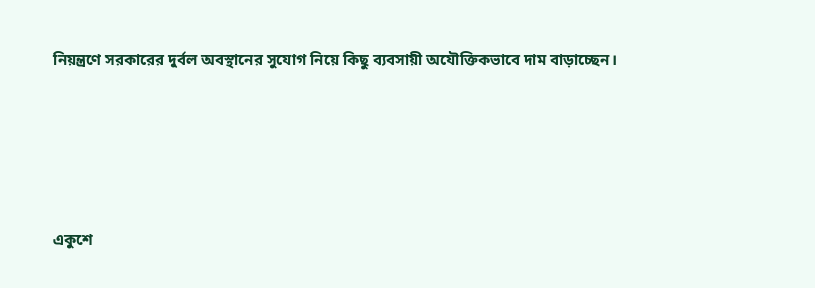নিয়ন্ত্রণে সরকারের দুর্বল অবস্থানের সুযোগ নিয়ে কিছু ব্যবসায়ী অযৌক্তিকভাবে দাম বাড়াচ্ছেন।





একুশে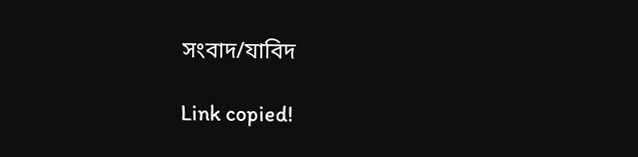সংবাদ/যাবিদ

Link copied!